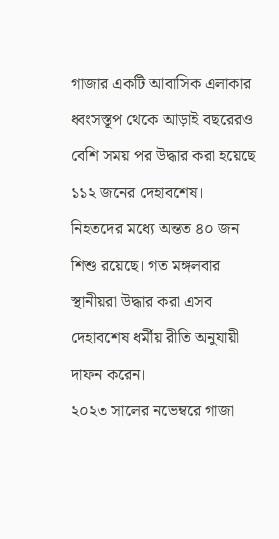গাজার একটি আবাসিক এলাকার ধ্বংসস্তূপ থেকে আড়াই বছরেরও বেশি সময় পর উদ্ধার করা হয়েছে ১১২ জনের দেহাবশেষ। নিহতদের মধ্যে অন্তত ৪০ জন শিশু রয়েছে। গত মঙ্গলবার স্থানীয়রা উদ্ধার করা এসব দেহাবশেষ ধর্মীয় রীতি অনুযায়ী দাফন করেন।
২০২৩ সালের নভেম্বরে গাজা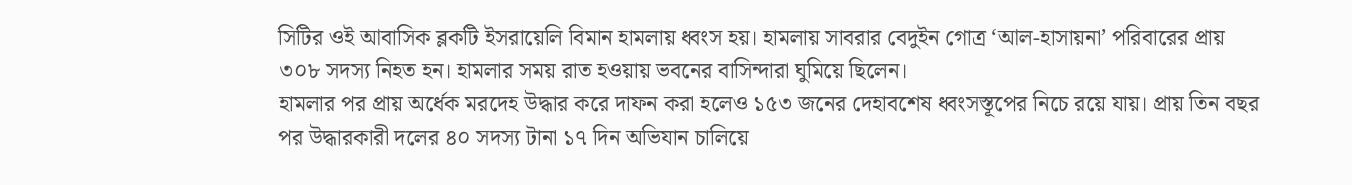সিটির ওই আবাসিক ব্লকটি ইসরায়েলি বিমান হামলায় ধ্বংস হয়। হামলায় সাবরার বেদুইন গোত্র ‘আল-হাসায়না’ পরিবারের প্রায় ৩০৮ সদস্য নিহত হন। হামলার সময় রাত হওয়ায় ভবনের বাসিন্দারা ঘুমিয়ে ছিলেন।
হামলার পর প্রায় অর্ধেক মরদেহ উদ্ধার করে দাফন করা হলেও ১৫৩ জনের দেহাবশেষ ধ্বংসস্তূপের নিচে রয়ে যায়। প্রায় তিন বছর পর উদ্ধারকারী দলের ৪০ সদস্য টানা ১৭ দিন অভিযান চালিয়ে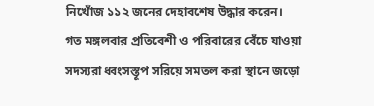নিখোঁজ ১১২ জনের দেহাবশেষ উদ্ধার করেন।
গত মঙ্গলবার প্রতিবেশী ও পরিবারের বেঁচে যাওয়া সদস্যরা ধ্বংসস্তূপ সরিয়ে সমতল করা স্থানে জড়ো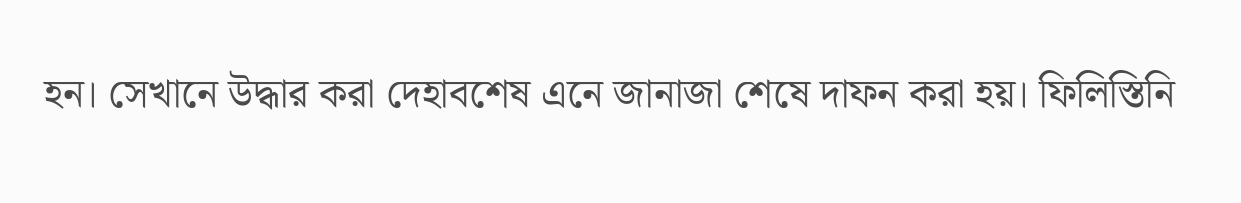হন। সেখানে উদ্ধার করা দেহাবশেষ এনে জানাজা শেষে দাফন করা হয়। ফিলিস্তিনি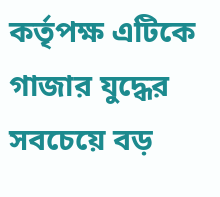কর্তৃপক্ষ এটিকে গাজার যুদ্ধের সবচেয়ে বড়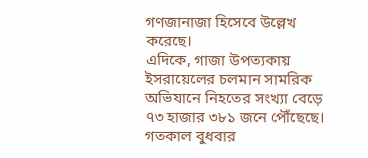গণজানাজা হিসেবে উল্লেখ করেছে।
এদিকে, গাজা উপত্যকায় ইসরায়েলের চলমান সামরিক অভিযানে নিহতের সংখ্যা বেড়ে ৭৩ হাজার ৩৮১ জনে পৌঁছেছে। গতকাল বুধবার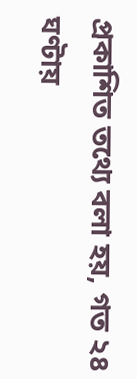প্রকাশিত তথ্যে বলা হয়, গত ২৪ ঘণ্টায়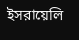ইসরায়েলি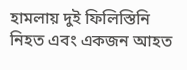হামলায় দুই ফিলিস্তিনি নিহত এবং একজন আহত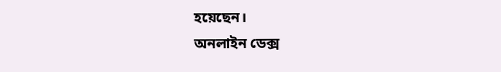হয়েছেন।
অনলাইন ডেক্স